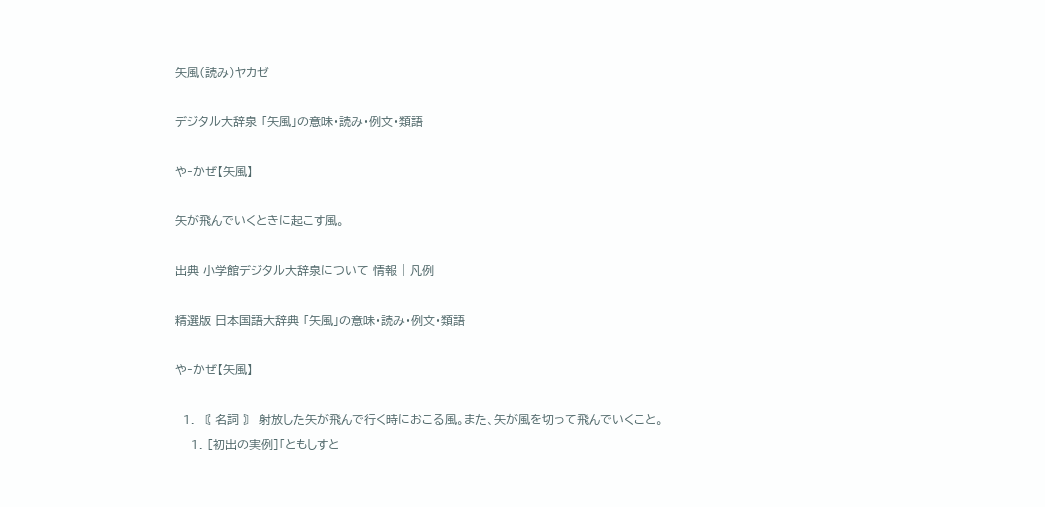矢風(読み)ヤカゼ

デジタル大辞泉 「矢風」の意味・読み・例文・類語

や‐かぜ【矢風】

矢が飛んでいくときに起こす風。

出典 小学館デジタル大辞泉について 情報 | 凡例

精選版 日本国語大辞典 「矢風」の意味・読み・例文・類語

や‐かぜ【矢風】

  1. 〘 名詞 〙 射放した矢が飛んで行く時におこる風。また、矢が風を切って飛んでいくこと。
    1. [初出の実例]「ともしすと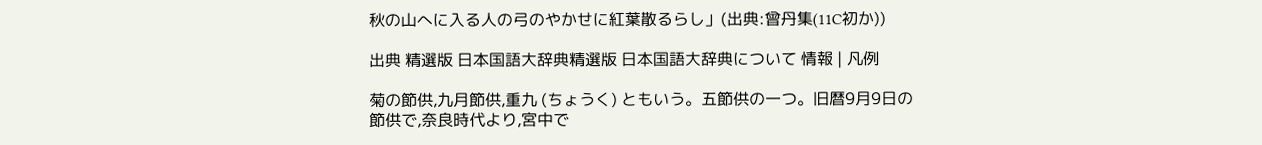秋の山へに入る人の弓のやかせに紅葉散るらし」(出典:曾丹集(11C初か))

出典 精選版 日本国語大辞典精選版 日本国語大辞典について 情報 | 凡例

菊の節供,九月節供,重九 (ちょうく) ともいう。五節供の一つ。旧暦9月9日の節供で,奈良時代より,宮中で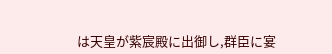は天皇が紫宸殿に出御し,群臣に宴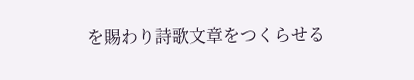を賜わり詩歌文章をつくらせる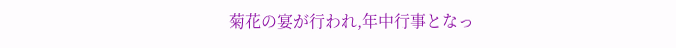菊花の宴が行われ,年中行事となっ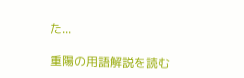た...

重陽の用語解説を読む